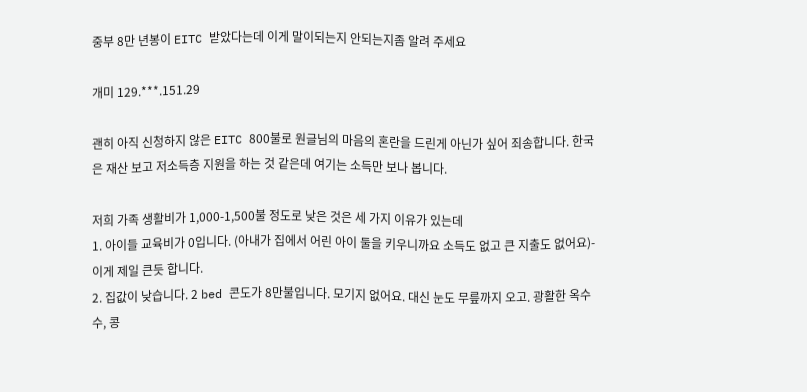중부 8만 년봉이 EITC 받았다는데 이게 말이되는지 안되는지좀 알려 주세요

개미 129.***.151.29

괜히 아직 신청하지 않은 EITC 800불로 원글님의 마음의 혼란을 드린게 아닌가 싶어 죄송합니다. 한국은 재산 보고 저소득층 지원을 하는 것 같은데 여기는 소득만 보나 봅니다.

저희 가족 생활비가 1,000-1,500불 정도로 낮은 것은 세 가지 이유가 있는데
1. 아이들 교육비가 0입니다. (아내가 집에서 어린 아이 둘을 키우니까요 소득도 없고 큰 지출도 없어요)- 이게 제일 큰듯 합니다.
2. 집값이 낮습니다. 2 bed 콘도가 8만불입니다. 모기지 없어요. 대신 눈도 무릎까지 오고. 광활한 옥수수, 콩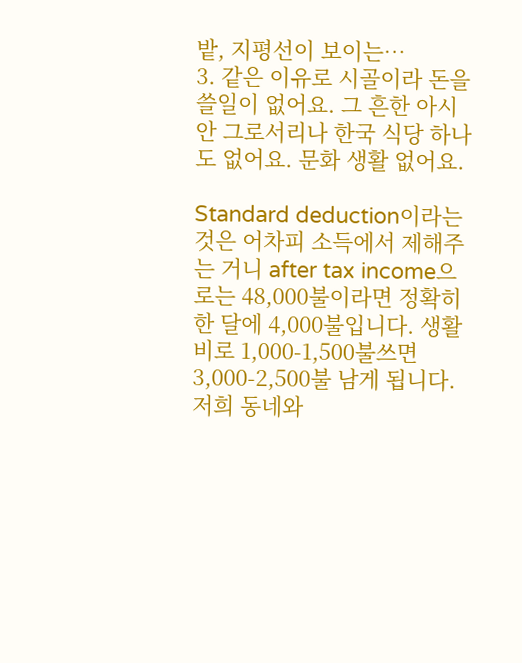밭, 지평선이 보이는…
3. 같은 이유로 시골이라 돈을 쓸일이 없어요. 그 흔한 아시안 그로서리나 한국 식당 하나도 없어요. 문화 생활 없어요.

Standard deduction이라는것은 어차피 소득에서 제해주는 거니 after tax income으로는 48,000불이라면 정확히 한 달에 4,000불입니다. 생활비로 1,000-1,500불쓰면 3,000-2,500불 남게 됩니다. 저희 동네와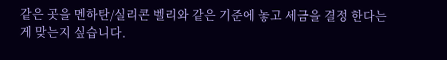같은 곳을 멘하탄/실리콘 벨리와 같은 기준에 놓고 세금을 결정 한다는게 맞는지 싶습니다.